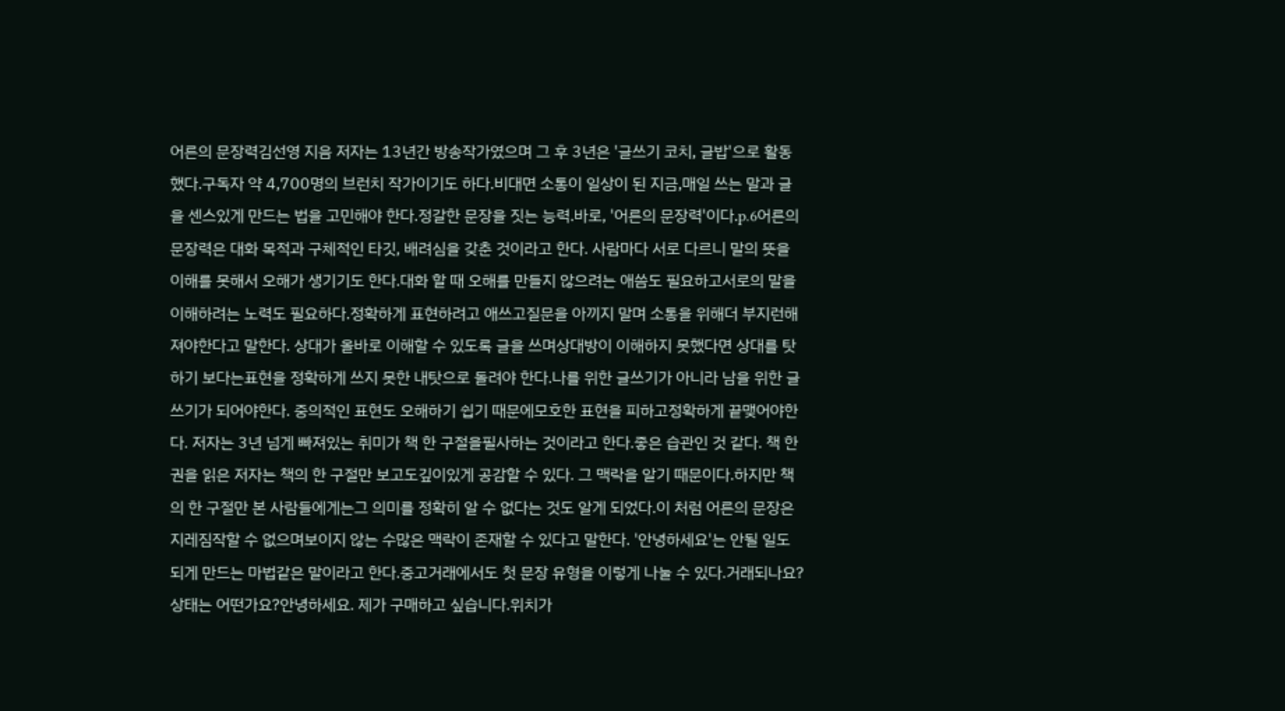어른의 문장력김선영 지음 저자는 13년간 방송작가였으며 그 후 3년은 '글쓰기 코치, 글밥'으로 활동했다.구독자 약 4,700명의 브런치 작가이기도 하다.비대면 소통이 일상이 된 지금,매일 쓰는 말과 글을 센스있게 만드는 법을 고민해야 한다.정갈한 문장을 짓는 능력.바로, '어른의 문장력'이다.p.6어른의 문장력은 대화 목적과 구체적인 타깃, 배려심을 갖춘 것이라고 한다. 사람마다 서로 다르니 말의 뜻을 이해를 못해서 오해가 생기기도 한다.대화 할 때 오해를 만들지 않으려는 애씀도 필요하고서로의 말을 이해하려는 노력도 필요하다.정확하게 표현하려고 애쓰고질문을 아끼지 말며 소통을 위해더 부지런해져야한다고 말한다. 상대가 올바로 이해할 수 있도록 글을 쓰며상대방이 이해하지 못했다면 상대를 탓하기 보다는표현을 정확하게 쓰지 못한 내탓으로 돌려야 한다.나를 위한 글쓰기가 아니라 남을 위한 글쓰기가 되어야한다. 중의적인 표현도 오해하기 쉽기 때문에모호한 표현을 피하고정확하게 끝맺어야한다. 저자는 3년 넘게 빠져있는 취미가 책 한 구절을필사하는 것이라고 한다.좋은 습관인 것 같다. 책 한권을 읽은 저자는 책의 한 구절만 보고도깊이있게 공감할 수 있다. 그 맥락을 알기 때문이다.하지만 책의 한 구절만 본 사람들에게는그 의미를 정확히 알 수 없다는 것도 알게 되었다.이 처럼 어른의 문장은 지레짐작할 수 없으며보이지 않는 수많은 맥락이 존재할 수 있다고 말한다. '안녕하세요'는 안될 일도 되게 만드는 마법같은 말이라고 한다.중고거래에서도 첫 문장 유형을 이렇게 나눌 수 있다.거래되나요?상태는 어떤가요?안녕하세요. 제가 구매하고 싶습니다.위치가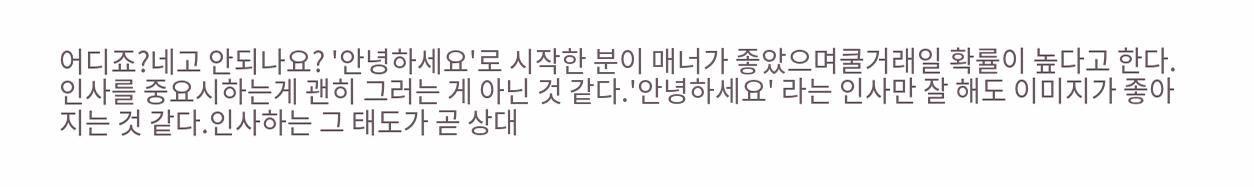어디죠?네고 안되나요? '안녕하세요'로 시작한 분이 매너가 좋았으며쿨거래일 확률이 높다고 한다. 인사를 중요시하는게 괜히 그러는 게 아닌 것 같다.'안녕하세요' 라는 인사만 잘 해도 이미지가 좋아지는 것 같다.인사하는 그 태도가 곧 상대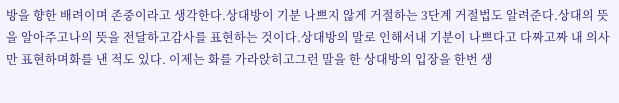방을 향한 배려이며 존중이라고 생각한다.상대방이 기분 나쁘지 않게 거절하는 3단계 거절법도 알려준다.상대의 뜻을 알아주고나의 뜻을 전달하고감사를 표현하는 것이다.상대방의 말로 인해서내 기분이 나쁘다고 다짜고짜 내 의사만 표현하며화를 낸 적도 있다. 이제는 화를 가라앉히고그런 말을 한 상대방의 입장을 한번 생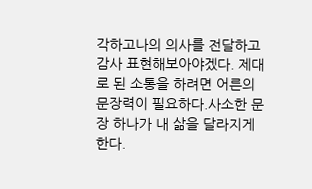각하고나의 의사를 전달하고 감사 표현해보아야겠다. 제대로 된 소통을 하려면 어른의 문장력이 필요하다.사소한 문장 하나가 내 삶을 달라지게 한다.